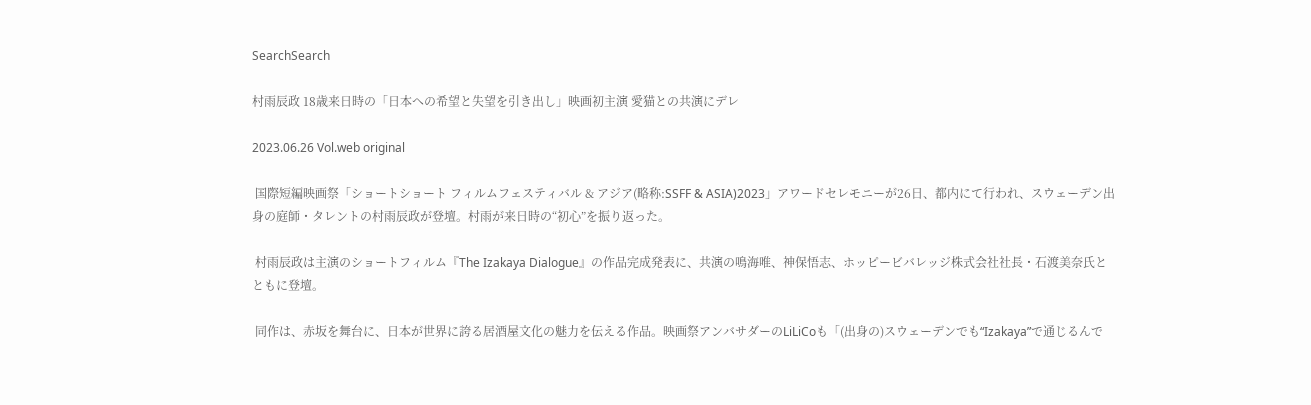SearchSearch

村⾬⾠政 18歳来日時の「日本への希望と失望を引き出し」映画初主演 愛猫との共演にデレ

2023.06.26 Vol.web original

 国際短編映画祭「ショートショート フィルムフェスティバル & アジア(略称:SSFF & ASIA)2023」アワードセレモニーが26日、都内にて行われ、スウェーデン出身の庭師・タレントの村⾬⾠政が登壇。村⾬が来日時の“初心”を振り返った。

 村⾬⾠政は主演のショートフィルム『The Izakaya Dialogue』の作品完成発表に、共演の鳴海唯、神保悟志、ホッピービバレッジ株式会社社⻑・⽯渡美奈氏とともに登壇。

 同作は、赤坂を舞台に、日本が世界に誇る居酒屋文化の魅力を伝える作品。映画祭アンバサダーのLiLiCoも「(出身の)スウェーデンでも“Izakaya”で通じるんで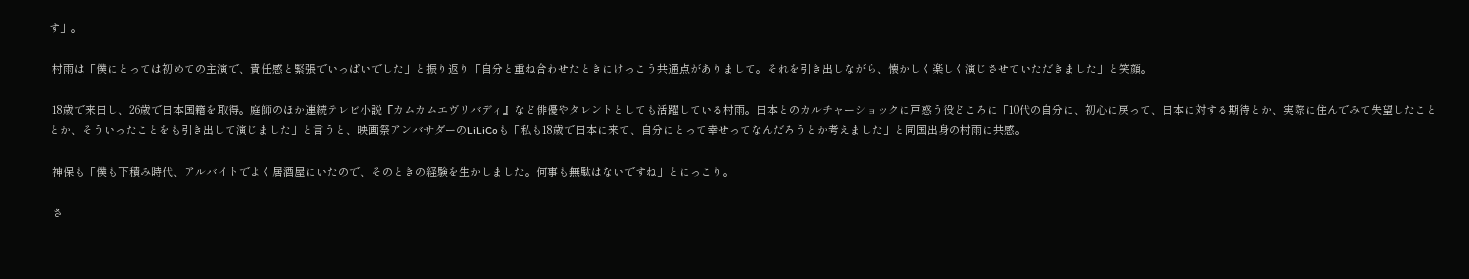す」。

 村雨は「僕にとっては初めての主演で、責任感と緊張でいっぱいでした」と振り返り「自分と重ね合わせたときにけっこう共通点がありまして。それを引き出しながら、懐かしく楽しく演じさせていただきました」と笑顔。

 18歳で来日し、26歳で日本国籍を取得。庭師のほか連続テレビ小説『カムカムエヴリバディ』など俳優やタレントとしても活躍している村雨。日本とのカルチャーショックに戸惑う役どころに「10代の自分に、初心に戻って、日本に対する期待とか、実際に住んでみて失望したこととか、そういったことをも引き出して演じました」と言うと、映画祭アンバサダーのLiLiCoも「私も18歳で日本に来て、自分にとって幸せってなんだろうとか考えました」と同国出身の村雨に共感。

 神保も「僕も下積み時代、アルバイトでよく居酒屋にいたので、そのときの経験を生かしました。何事も無駄はないですね」とにっこり。

 さ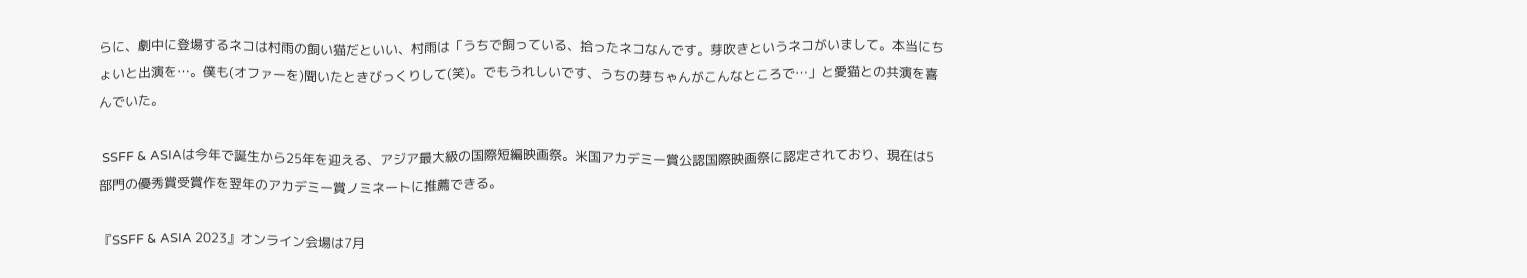らに、劇中に登場するネコは村雨の飼い猫だといい、村雨は「うちで飼っている、拾ったネコなんです。芽吹きというネコがいまして。本当にちょいと出演を…。僕も(オファーを)聞いたときびっくりして(笑)。でもうれしいです、うちの芽ちゃんがこんなところで…」と愛猫との共演を喜んでいた。

 SSFF & ASIAは今年で誕生から25年を迎える、アジア最⼤級の国際短編映画祭。米国アカデミー賞公認国際映画祭に認定されており、現在は5部門の優秀賞受賞作を翌年のアカデミー賞ノミネートに推薦できる。

『SSFF & ASIA 2023』オンライン会場は7月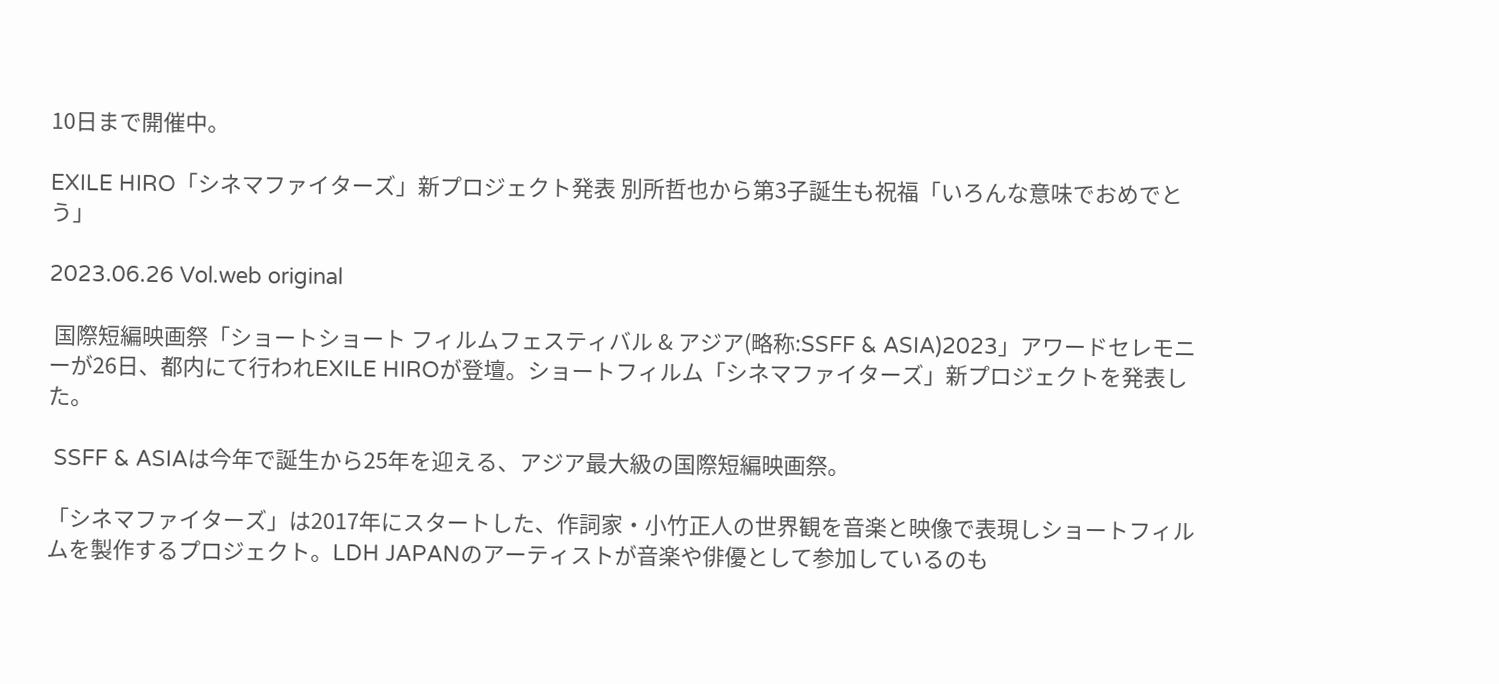10日まで開催中。

EXILE HIRO「シネマファイターズ」新プロジェクト発表 別所哲也から第3子誕生も祝福「いろんな意味でおめでとう」

2023.06.26 Vol.web original

 国際短編映画祭「ショートショート フィルムフェスティバル & アジア(略称:SSFF & ASIA)2023」アワードセレモニーが26日、都内にて行われEXILE HIROが登壇。ショートフィルム「シネマファイターズ」新プロジェクトを発表した。

 SSFF & ASIAは今年で誕生から25年を迎える、アジア最⼤級の国際短編映画祭。

「シネマファイターズ」は2017年にスタートした、作詞家・小竹正人の世界観を音楽と映像で表現しショートフィルムを製作するプロジェクト。LDH JAPANのアーティストが音楽や俳優として参加しているのも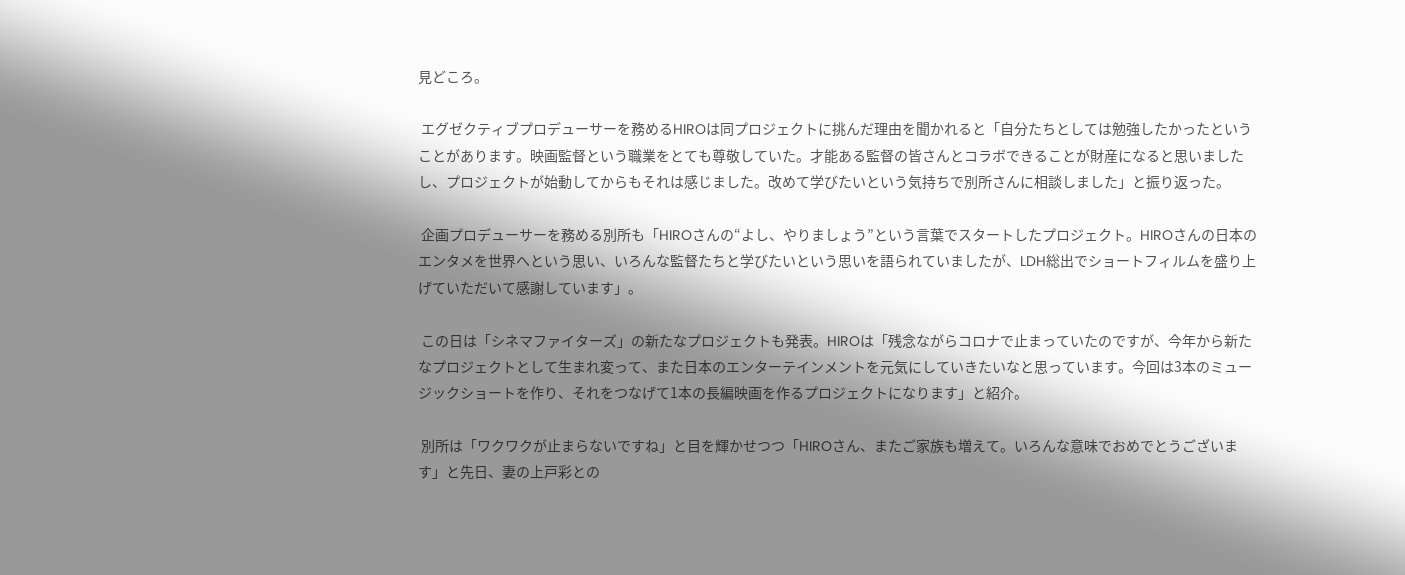見どころ。

 エグゼクティブプロデューサーを務めるHIROは同プロジェクトに挑んだ理由を聞かれると「自分たちとしては勉強したかったということがあります。映画監督という職業をとても尊敬していた。才能ある監督の皆さんとコラボできることが財産になると思いましたし、プロジェクトが始動してからもそれは感じました。改めて学びたいという気持ちで別所さんに相談しました」と振り返った。

 企画プロデューサーを務める別所も「HIROさんの“よし、やりましょう”という言葉でスタートしたプロジェクト。HIROさんの日本のエンタメを世界へという思い、いろんな監督たちと学びたいという思いを語られていましたが、LDH総出でショートフィルムを盛り上げていただいて感謝しています」。

 この日は「シネマファイターズ」の新たなプロジェクトも発表。HIROは「残念ながらコロナで止まっていたのですが、今年から新たなプロジェクトとして生まれ変って、また日本のエンターテインメントを元気にしていきたいなと思っています。今回は3本のミュージックショートを作り、それをつなげて1本の長編映画を作るプロジェクトになります」と紹介。

 別所は「ワクワクが止まらないですね」と目を輝かせつつ「HIROさん、またご家族も増えて。いろんな意味でおめでとうございます」と先日、妻の上戸彩との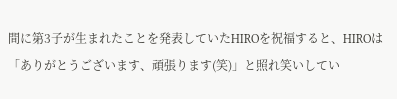間に第3子が生まれたことを発表していたHIROを祝福すると、HIROは「ありがとうございます、頑張ります(笑)」と照れ笑いしてい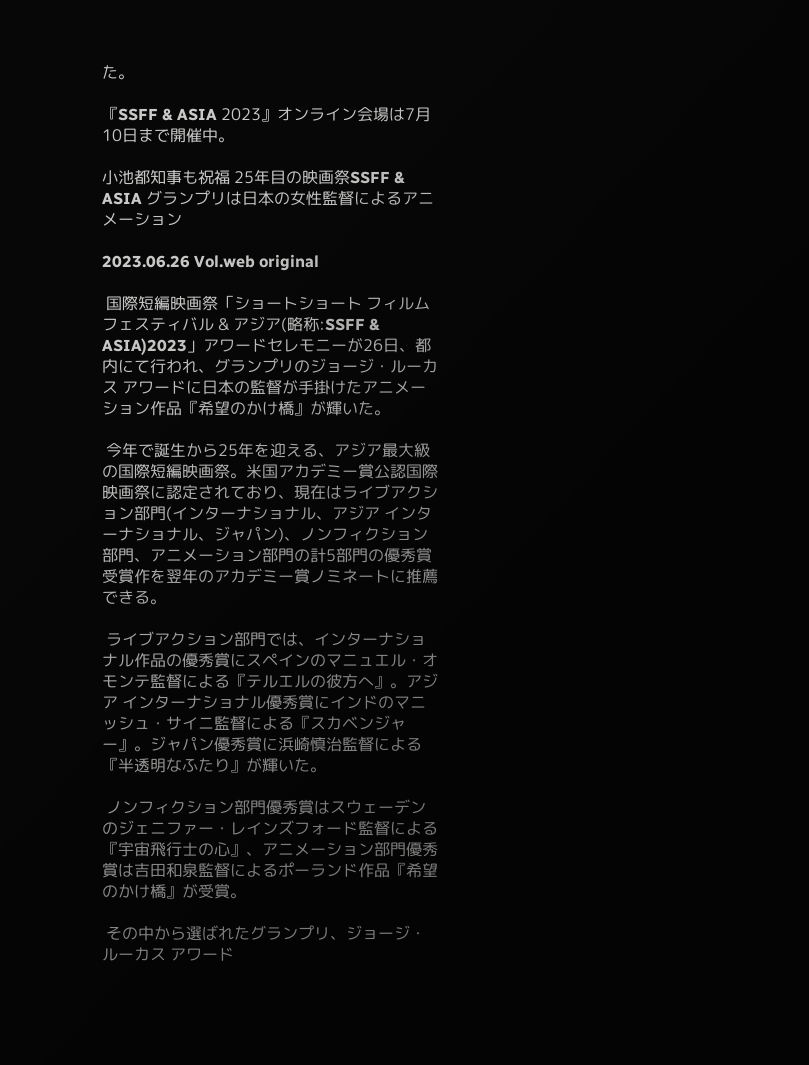た。

『SSFF & ASIA 2023』オンライン会場は7月10日まで開催中。

小池都知事も祝福 25年目の映画祭SSFF & ASIA グランプリは日本の女性監督によるアニメーション

2023.06.26 Vol.web original

 国際短編映画祭「ショートショート フィルムフェスティバル & アジア(略称:SSFF & ASIA)2023」アワードセレモニーが26日、都内にて行われ、グランプリのジョージ・ルーカス アワードに日本の監督が手掛けたアニメーション作品『希望のかけ橋』が輝いた。

 今年で誕生から25年を迎える、アジア最⼤級の国際短編映画祭。米国アカデミー賞公認国際映画祭に認定されており、現在はライブアクション部⾨(インターナショナル、アジア インターナショナル、ジャパン)、ノンフィクション部門、アニメーション部門の計5部門の優秀賞受賞作を翌年のアカデミー賞ノミネートに推薦できる。

 ライブアクション部⾨では、インターナショナル作品の優秀賞にスペインのマニュエル・オモンテ監督による『テルエルの彼方へ』。アジア インターナショナル優秀賞にインドのマニッシュ・サイニ監督による『スカベンジャー』。ジャパン優秀賞に浜崎慎治監督による『半透明なふたり』が輝いた。

 ノンフィクション部⾨優秀賞はスウェーデンのジェニファー・レインズフォード監督による『宇宙飛行士の心』、アニメーション部⾨優秀賞は吉田和泉監督によるポーランド作品『希望のかけ橋』が受賞。

 その中から選ばれたグランプリ、ジョージ・ルーカス アワード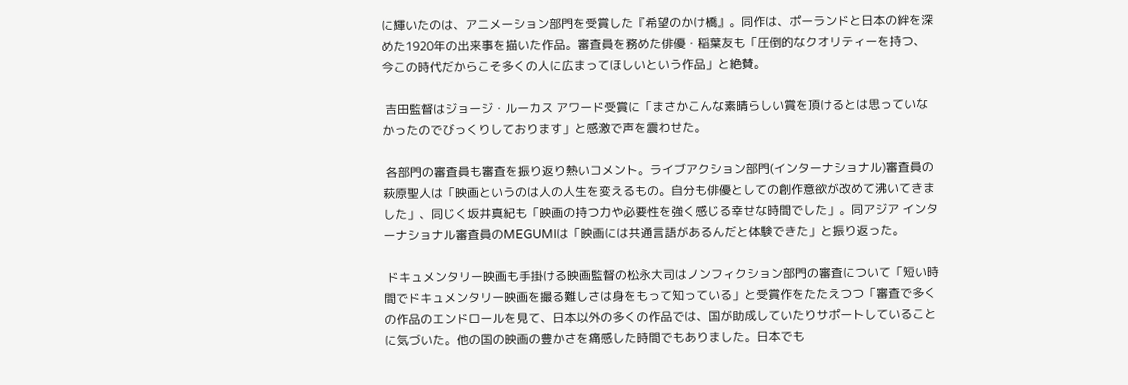に輝いたのは、アニメーション部門を受賞した『希望のかけ橋』。同作は、ポーランドと日本の絆を深めた1920年の出来事を描いた作品。審査員を務めた俳優・稲葉友も「圧倒的なクオリティーを持つ、今この時代だからこそ多くの人に広まってほしいという作品」と絶賛。

 吉田監督はジョージ・ルーカス アワード受賞に「まさかこんな素晴らしい賞を頂けるとは思っていなかったのでびっくりしております」と感激で声を震わせた。

 各部門の審査員も審査を振り返り熱いコメント。ライブアクション部⾨(インターナショナル)審査員の萩原聖⼈は「映画というのは人の人生を変えるもの。自分も俳優としての創作意欲が改めて沸いてきました」、同じく坂井真紀も「映画の持つ力や必要性を強く感じる幸せな時間でした」。同アジア インターナショナル審査員のMEGUMIは「映画には共通言語があるんだと体験できた」と振り返った。

 ドキュメンタリー映画も手掛ける映画監督の松永⼤司はノンフィクション部門の審査について「短い時間でドキュメンタリー映画を撮る難しさは身をもって知っている」と受賞作をたたえつつ「審査で多くの作品のエンドロールを見て、日本以外の多くの作品では、国が助成していたりサポートしていることに気づいた。他の国の映画の豊かさを痛感した時間でもありました。日本でも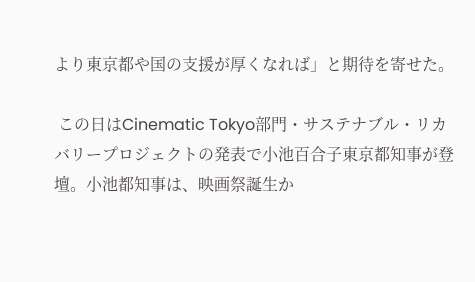より東京都や国の支援が厚くなれば」と期待を寄せた。

 この日はCinematic Tokyo部⾨・サステナブル・リカバリープロジェクトの発表で小池百合子東京都知事が登壇。小池都知事は、映画祭誕生か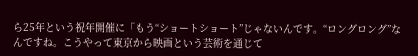ら25年という祝年開催に「もう“ショートショート”じゃないんです。“ロングロング”なんですね。こうやって東京から映画という芸術を通じて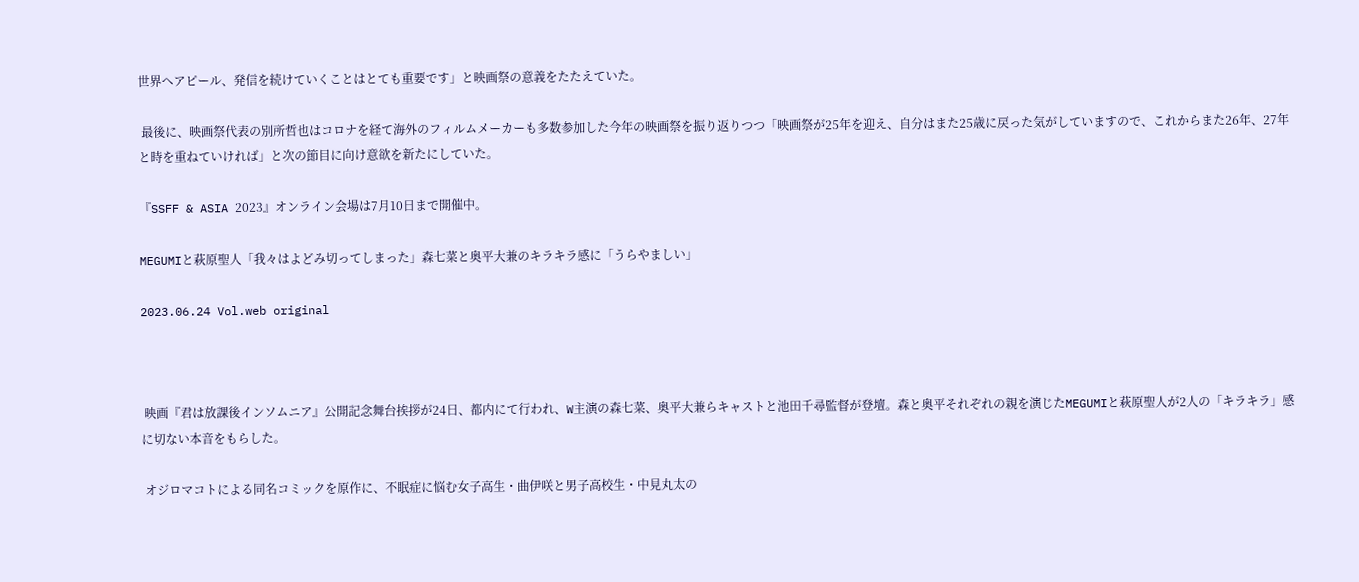世界へアピール、発信を続けていくことはとても重要です」と映画祭の意義をたたえていた。

 最後に、映画祭代表の別所哲也はコロナを経て海外のフィルムメーカーも多数参加した今年の映画祭を振り返りつつ「映画祭が25年を迎え、自分はまた25歳に戻った気がしていますので、これからまた26年、27年と時を重ねていければ」と次の節目に向け意欲を新たにしていた。

『SSFF & ASIA 2023』オンライン会場は7月10日まで開催中。

MEGUMIと萩原聖⼈「我々はよどみ切ってしまった」森七菜と奥平⼤兼のキラキラ感に「うらやましい」

2023.06.24 Vol.web original



 映画『君は放課後インソムニア』公開記念舞台挨拶が24日、都内にて行われ、W主演の森七菜、奥平⼤兼らキャストと池⽥千尋監督が登壇。森と奥平それぞれの親を演じたMEGUMIと萩原聖⼈が2人の「キラキラ」感に切ない本音をもらした。

 オジロマコトによる同名コミックを原作に、不眠症に悩む女子高生・曲伊咲と男子高校生・中⾒丸太の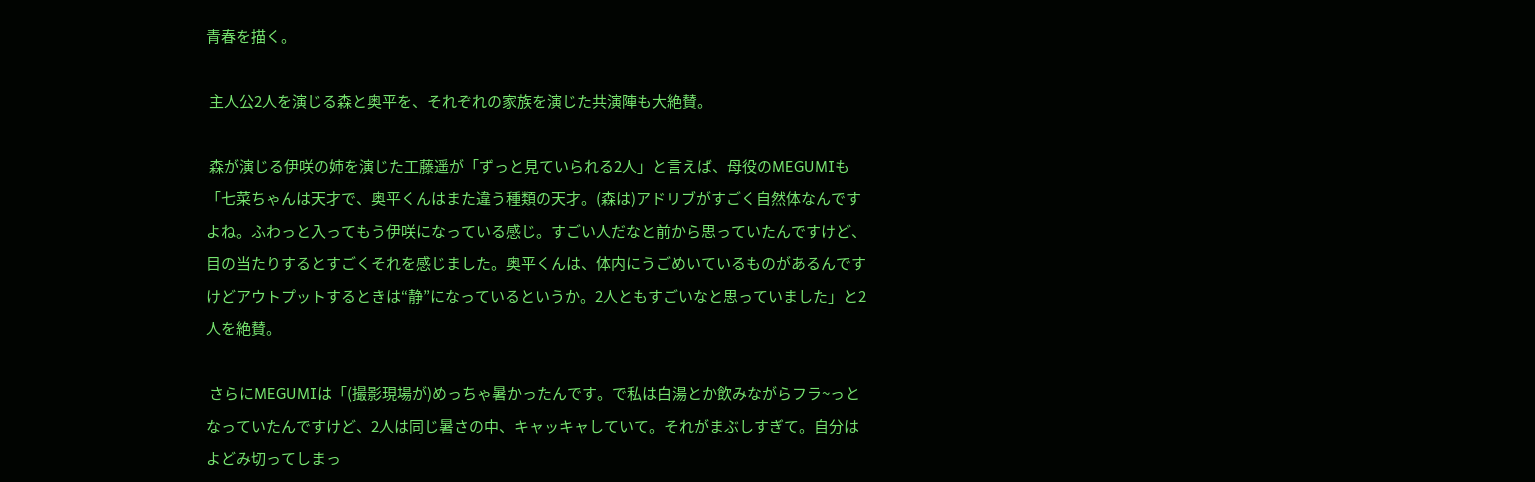青春を描く。

 主人公2人を演じる森と奥平を、それぞれの家族を演じた共演陣も大絶賛。

 森が演じる伊咲の姉を演じた⼯藤遥が「ずっと見ていられる2人」と言えば、母役のMEGUMIも「七菜ちゃんは天才で、奥平くんはまた違う種類の天才。(森は)アドリブがすごく自然体なんですよね。ふわっと入ってもう伊咲になっている感じ。すごい人だなと前から思っていたんですけど、目の当たりするとすごくそれを感じました。奥平くんは、体内にうごめいているものがあるんですけどアウトプットするときは“静”になっているというか。2人ともすごいなと思っていました」と2人を絶賛。

 さらにMEGUMIは「(撮影現場が)めっちゃ暑かったんです。で私は白湯とか飲みながらフラ~っとなっていたんですけど、2人は同じ暑さの中、キャッキャしていて。それがまぶしすぎて。自分はよどみ切ってしまっ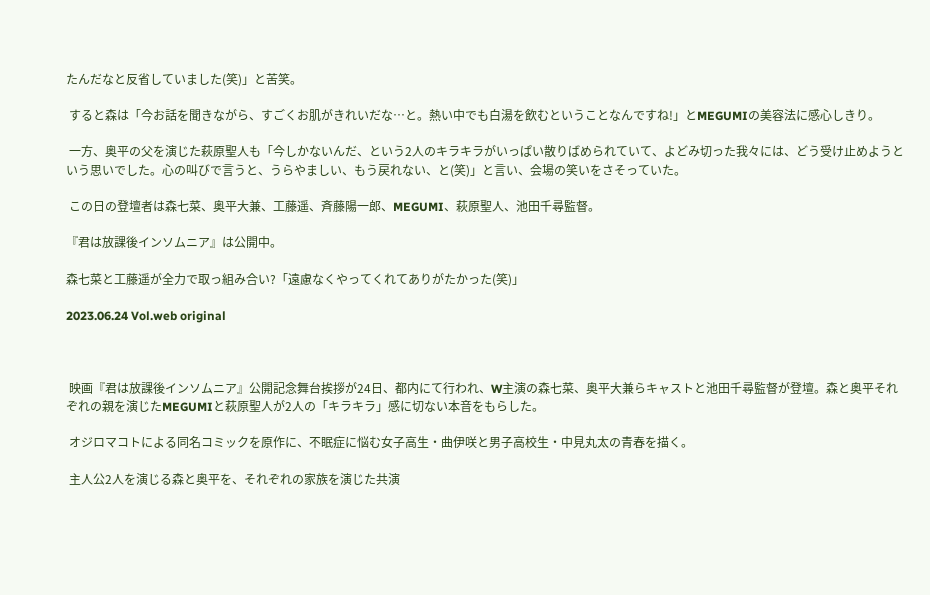たんだなと反省していました(笑)」と苦笑。

 すると森は「今お話を聞きながら、すごくお肌がきれいだな…と。熱い中でも白湯を飲むということなんですね!」とMEGUMIの美容法に感心しきり。

 一方、奥平の父を演じた萩原聖⼈も「今しかないんだ、という2人のキラキラがいっぱい散りばめられていて、よどみ切った我々には、どう受け止めようという思いでした。心の叫びで言うと、うらやましい、もう戻れない、と(笑)」と言い、会場の笑いをさそっていた。

 この日の登壇者は森七菜、奥平⼤兼、⼯藤遥、⻫藤陽⼀郎、MEGUMI、萩原聖⼈、池⽥千尋監督。

『君は放課後インソムニア』は公開中。

森七菜と⼯藤遥が全力で取っ組み合い?「遠慮なくやってくれてありがたかった(笑)」

2023.06.24 Vol.web original



 映画『君は放課後インソムニア』公開記念舞台挨拶が24日、都内にて行われ、W主演の森七菜、奥平⼤兼らキャストと池⽥千尋監督が登壇。森と奥平それぞれの親を演じたMEGUMIと萩原聖⼈が2人の「キラキラ」感に切ない本音をもらした。

 オジロマコトによる同名コミックを原作に、不眠症に悩む女子高生・曲伊咲と男子高校生・中⾒丸太の青春を描く。

 主人公2人を演じる森と奥平を、それぞれの家族を演じた共演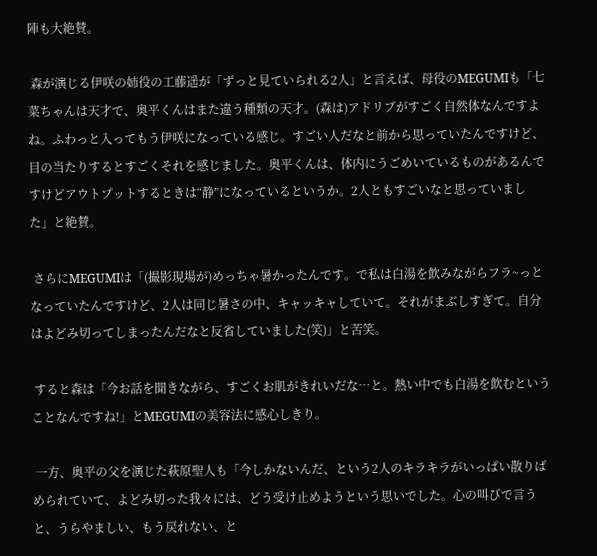陣も大絶賛。

 森が演じる伊咲の姉役の⼯藤遥が「ずっと見ていられる2人」と言えば、母役のMEGUMIも「七菜ちゃんは天才で、奥平くんはまた違う種類の天才。(森は)アドリブがすごく自然体なんですよね。ふわっと入ってもう伊咲になっている感じ。すごい人だなと前から思っていたんですけど、目の当たりするとすごくそれを感じました。奥平くんは、体内にうごめいているものがあるんですけどアウトプットするときは“静”になっているというか。2人ともすごいなと思っていました」と絶賛。

 さらにMEGUMIは「(撮影現場が)めっちゃ暑かったんです。で私は白湯を飲みながらフラ~っとなっていたんですけど、2人は同じ暑さの中、キャッキャしていて。それがまぶしすぎて。自分はよどみ切ってしまったんだなと反省していました(笑)」と苦笑。

 すると森は「今お話を聞きながら、すごくお肌がきれいだな…と。熱い中でも白湯を飲むということなんですね!」とMEGUMIの美容法に感心しきり。

 一方、奥平の父を演じた萩原聖⼈も「今しかないんだ、という2人のキラキラがいっぱい散りばめられていて、よどみ切った我々には、どう受け止めようという思いでした。心の叫びで言うと、うらやましい、もう戻れない、と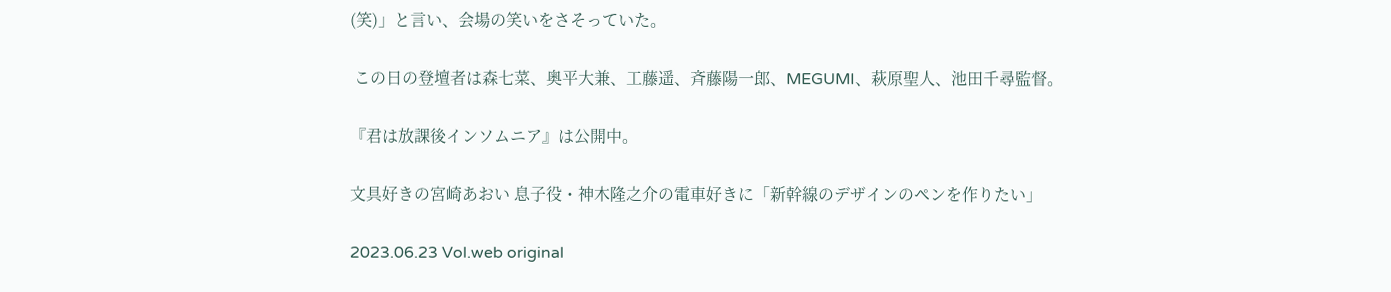(笑)」と言い、会場の笑いをさそっていた。

 この日の登壇者は森七菜、奥平⼤兼、⼯藤遥、⻫藤陽⼀郎、MEGUMI、萩原聖⼈、池⽥千尋監督。

『君は放課後インソムニア』は公開中。

文具好きの宮崎あおい 息子役・神⽊隆之介の電車好きに「新幹線のデザインのペンを作りたい」

2023.06.23 Vol.web original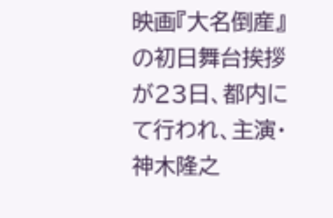映画『大名倒産』の初日舞台挨拶が23日、都内にて行われ、主演・神⽊隆之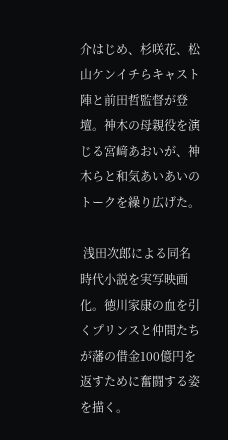介はじめ、杉咲花、松⼭ケンイチらキャスト陣と前⽥哲監督が登壇。神⽊の母親役を演じる宮﨑あおいが、神木らと和気あいあいのトークを繰り広げた。

 浅⽥次郎による同名時代⼩説を実写映画化。徳川家康の⾎を引くプリンスと仲間たちが藩の借⾦100億円を返すために奮闘する姿を描く。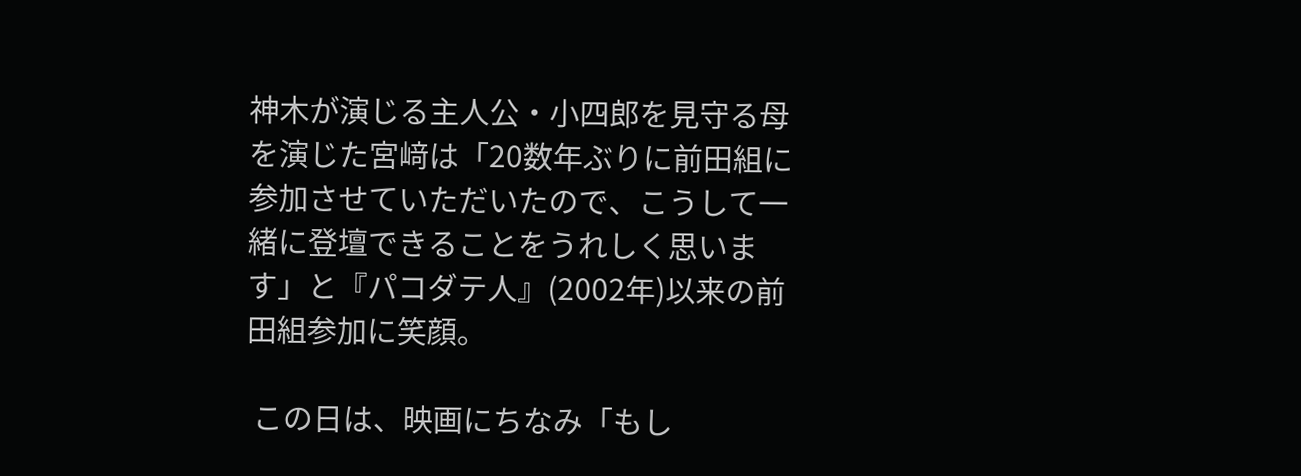神⽊が演じる主人公・小四郎を見守る母を演じた宮﨑は「20数年ぶりに前田組に参加させていただいたので、こうして一緒に登壇できることをうれしく思います」と『パコダテ人』(2002年)以来の前田組参加に笑顔。

 この日は、映画にちなみ「もし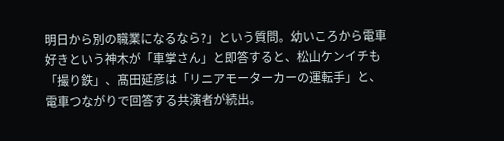明日から別の職業になるなら?」という質問。幼いころから電車好きという神木が「車掌さん」と即答すると、松山ケンイチも「撮り鉄」、髙⽥延彦は「リニアモーターカーの運転手」と、電車つながりで回答する共演者が続出。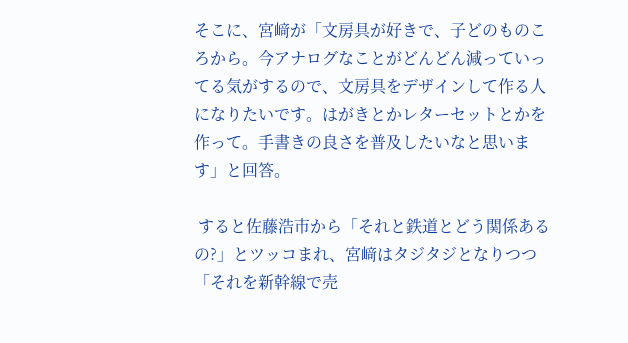そこに、宮﨑が「文房具が好きで、子どのものころから。今アナログなことがどんどん減っていってる気がするので、文房具をデザインして作る人になりたいです。はがきとかレターセットとかを作って。手書きの良さを普及したいなと思います」と回答。

 すると佐藤浩市から「それと鉄道とどう関係あるの?」とツッコまれ、宮﨑はタジタジとなりつつ「それを新幹線で売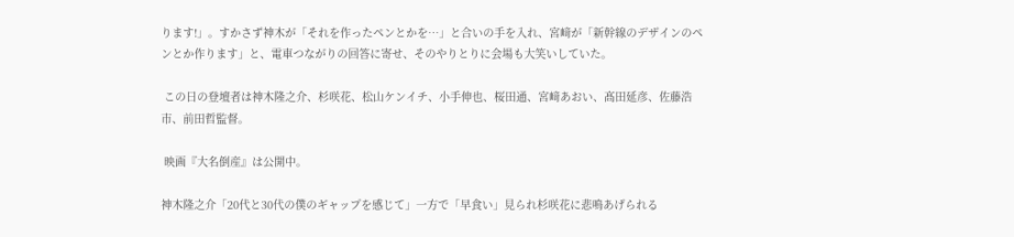ります!」。すかさず神⽊が「それを作ったペンとかを…」と合いの手を入れ、宮﨑が「新幹線のデザインのペンとか作ります」と、電車つながりの回答に寄せ、そのやりとりに会場も大笑いしていた。

 この日の登壇者は神⽊隆之介、杉咲花、松⼭ケンイチ、⼩⼿伸也、桜⽥通、宮﨑あおい、髙⽥延彦、佐藤浩市、前⽥哲監督。

 映画『大名倒産』は公開中。

神⽊隆之介「20代と30代の僕のギャップを感じて」一方で「早食い」見られ杉咲花に悲鳴あげられる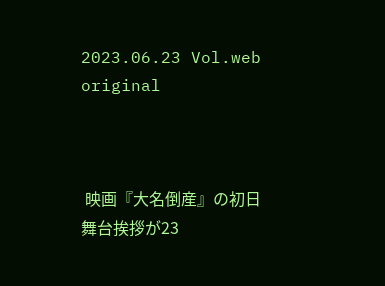2023.06.23 Vol.web original



 映画『大名倒産』の初日舞台挨拶が23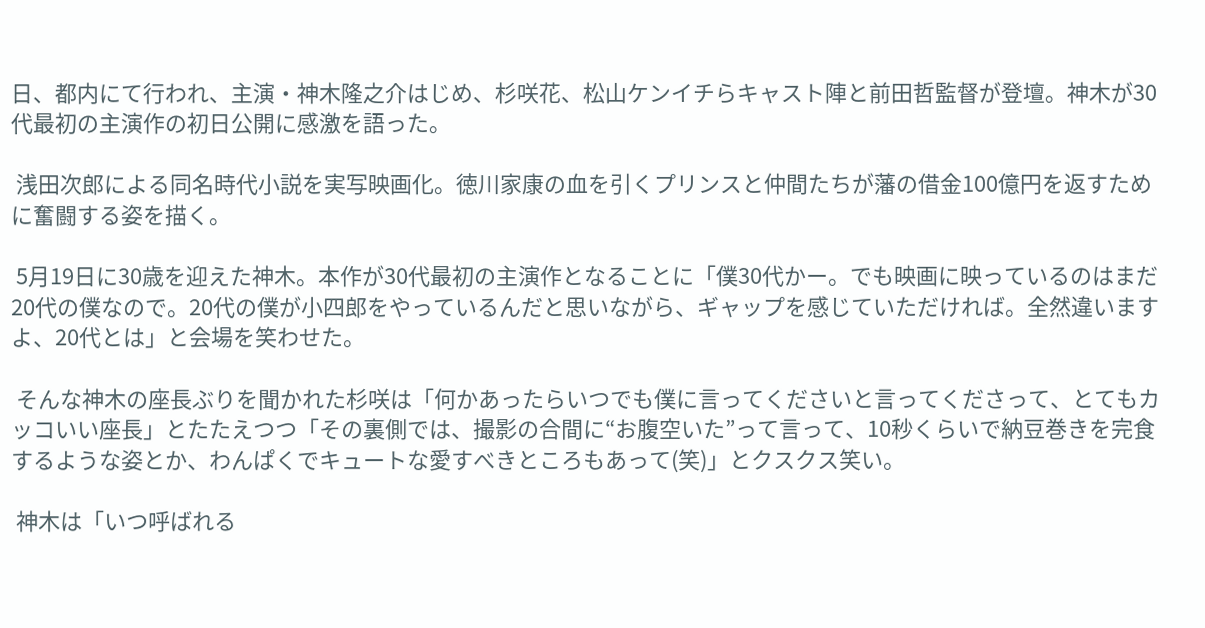日、都内にて行われ、主演・神⽊隆之介はじめ、杉咲花、松⼭ケンイチらキャスト陣と前⽥哲監督が登壇。神木が30代最初の主演作の初日公開に感激を語った。

 浅⽥次郎による同名時代⼩説を実写映画化。徳川家康の⾎を引くプリンスと仲間たちが藩の借⾦100億円を返すために奮闘する姿を描く。

 5月19日に30歳を迎えた神木。本作が30代最初の主演作となることに「僕30代かー。でも映画に映っているのはまだ20代の僕なので。20代の僕が小四郎をやっているんだと思いながら、ギャップを感じていただければ。全然違いますよ、20代とは」と会場を笑わせた。

 そんな神木の座長ぶりを聞かれた杉咲は「何かあったらいつでも僕に言ってくださいと言ってくださって、とてもカッコいい座長」とたたえつつ「その裏側では、撮影の合間に“お腹空いた”って言って、10秒くらいで納豆巻きを完食するような姿とか、わんぱくでキュートな愛すべきところもあって(笑)」とクスクス笑い。

 神木は「いつ呼ばれる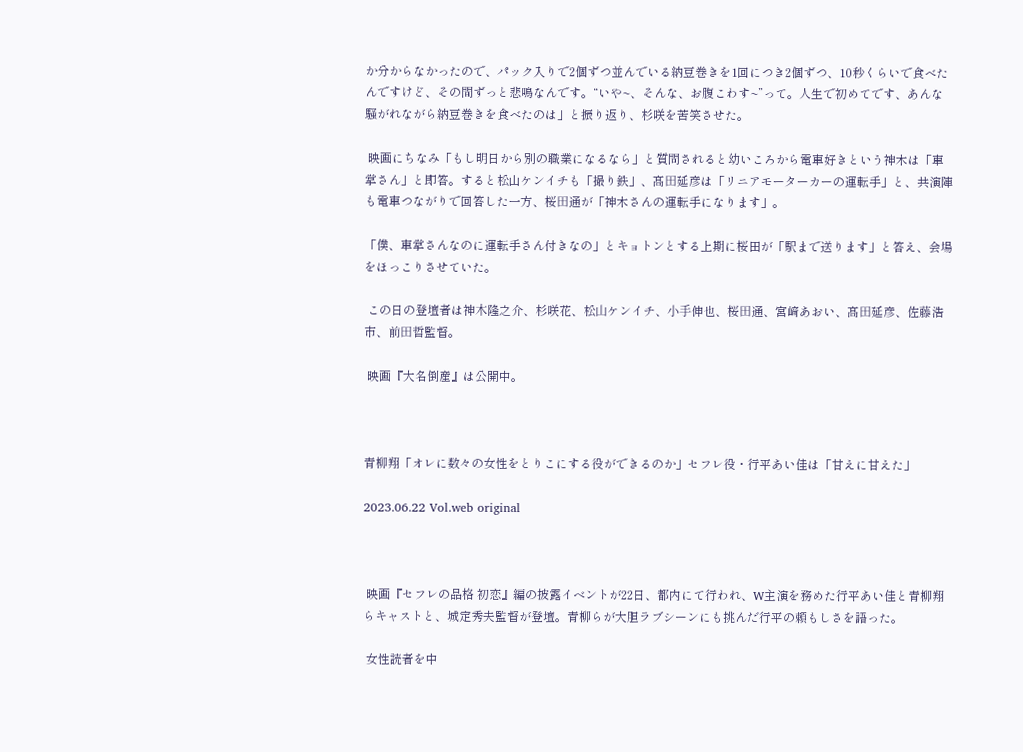か分からなかったので、パック入りで2個ずつ並んでいる納豆巻きを1回につき2個ずつ、10秒くらいで食べたんですけど、その間ずっと悲鳴なんです。“いや~、そんな、お腹こわす~”って。人生で初めてです、あんな騒がれながら納豆巻きを食べたのは」と振り返り、杉咲を苦笑させた。

 映画にちなみ「もし明日から別の職業になるなら」と質問されると幼いころから電車好きという神木は「車掌さん」と即答。すると松山ケンイチも「撮り鉄」、髙⽥延彦は「リニアモーターカーの運転手」と、共演陣も電車つながりで回答した一方、桜⽥通が「神木さんの運転手になります」。

「僕、車掌さんなのに運転手さん付きなの」とキョトンとする上期に桜田が「駅まで送ります」と答え、会場をほっこりさせていた。

 この日の登壇者は神⽊隆之介、杉咲花、松⼭ケンイチ、⼩⼿伸也、桜⽥通、宮﨑あおい、髙⽥延彦、佐藤浩市、前⽥哲監督。

 映画『大名倒産』は公開中。



青柳翔「オレに数々の女性をとりこにする役ができるのか」セフレ役・行平あい佳は「甘えに甘えた」

2023.06.22 Vol.web original



 映画『セフレの品格 初恋』編の披露イベントが22日、都内にて行われ、W主演を務めた行平あい佳と青柳翔らキャストと、城定秀夫監督が登壇。青柳らが大胆ラブシーンにも挑んだ行平の頼もしさを語った。

 女性読者を中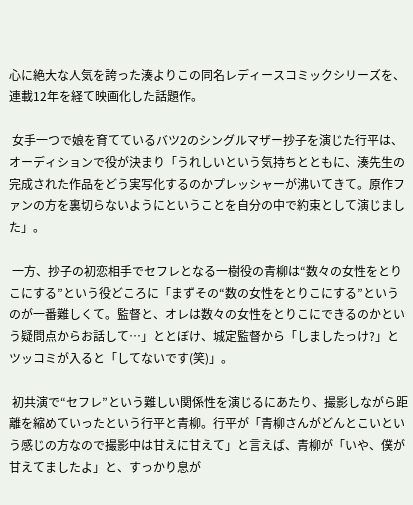心に絶大な人気を誇った湊よりこの同名レディースコミックシリーズを、連載12年を経て映画化した話題作。

 女手一つで娘を育てているバツ2のシングルマザー抄子を演じた行平は、オーディションで役が決まり「うれしいという気持ちとともに、湊先生の完成された作品をどう実写化するのかプレッシャーが沸いてきて。原作ファンの方を裏切らないようにということを自分の中で約束として演じました」。

 一方、抄子の初恋相手でセフレとなる一樹役の青柳は“数々の女性をとりこにする”という役どころに「まずその“数の女性をとりこにする”というのが一番難しくて。監督と、オレは数々の女性をとりこにできるのかという疑問点からお話して…」ととぼけ、城定監督から「しましたっけ?」とツッコミが入ると「してないです(笑)」。

 初共演で“セフレ”という難しい関係性を演じるにあたり、撮影しながら距離を縮めていったという行平と青柳。行平が「青柳さんがどんとこいという感じの方なので撮影中は甘えに甘えて」と言えば、青柳が「いや、僕が甘えてましたよ」と、すっかり息が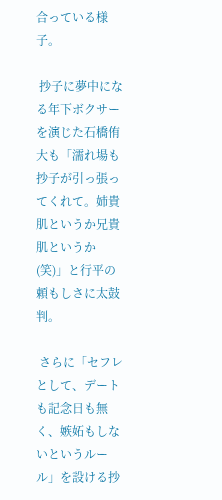合っている様子。

 抄子に夢中になる年下ボクサーを演じた石橋侑大も「濡れ場も抄子が引っ張ってくれて。姉貴肌というか兄貴肌というか(笑)」と行平の頼もしさに太鼓判。

 さらに「セフレとして、デートも記念日も無く、嫉妬もしないというルール」を設ける抄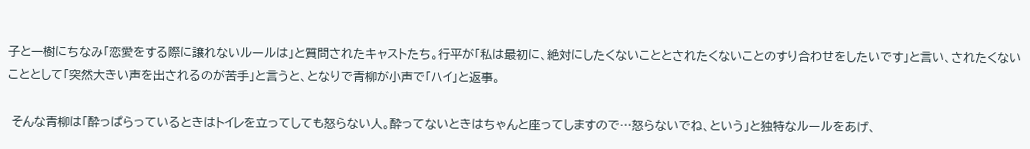子と一樹にちなみ「恋愛をする際に譲れないルールは」と質問されたキャストたち。行平が「私は最初に、絶対にしたくないこととされたくないことのすり合わせをしたいです」と言い、されたくないこととして「突然大きい声を出されるのが苦手」と言うと、となりで青柳が小声で「ハイ」と返事。

 そんな青柳は「酔っぱらっているときはトイレを立ってしても怒らない人。酔ってないときはちゃんと座ってしますので…怒らないでね、という」と独特なルールをあげ、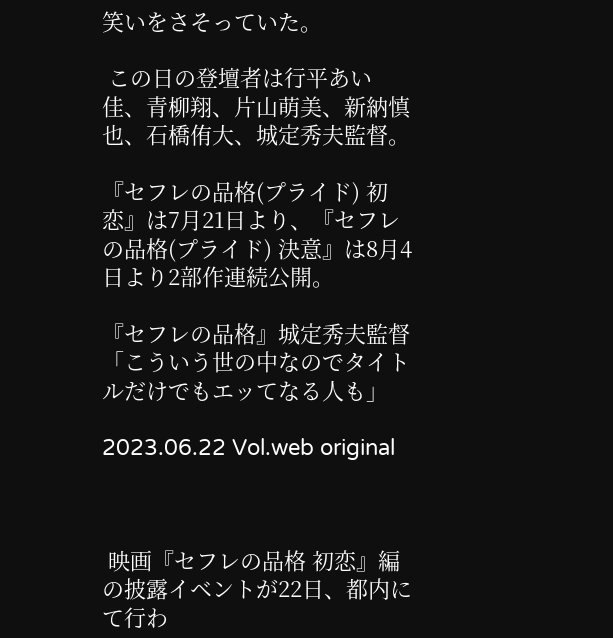笑いをさそっていた。

 この日の登壇者は行平あい佳、青柳翔、片山萌美、新納慎也、石橋侑大、城定秀夫監督。

『セフレの品格(プライド) 初恋』は7月21日より、『セフレの品格(プライド) 決意』は8月4日より2部作連続公開。

『セフレの品格』城定秀夫監督「こういう世の中なのでタイトルだけでもエッてなる人も」

2023.06.22 Vol.web original



 映画『セフレの品格 初恋』編の披露イベントが22日、都内にて行わ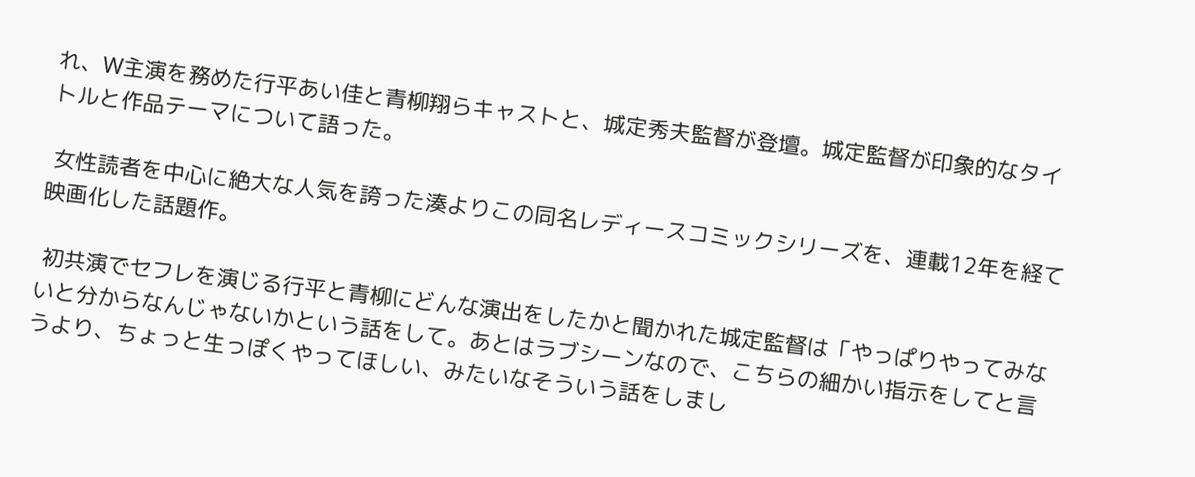れ、W主演を務めた行平あい佳と青柳翔らキャストと、城定秀夫監督が登壇。城定監督が印象的なタイトルと作品テーマについて語った。

 女性読者を中心に絶大な人気を誇った湊よりこの同名レディースコミックシリーズを、連載12年を経て映画化した話題作。

 初共演でセフレを演じる行平と青柳にどんな演出をしたかと聞かれた城定監督は「やっぱりやってみないと分からなんじゃないかという話をして。あとはラブシーンなので、こちらの細かい指示をしてと言うより、ちょっと生っぽくやってほしい、みたいなそういう話をしまし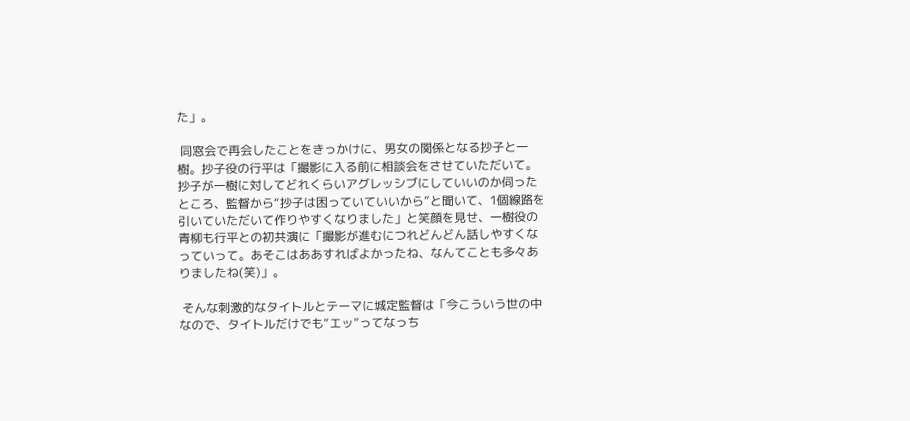た」。

 同窓会で再会したことをきっかけに、男女の関係となる抄子と一樹。抄子役の行平は「撮影に入る前に相談会をさせていただいて。抄子が一樹に対してどれくらいアグレッシブにしていいのか伺ったところ、監督から“抄子は困っていていいから”と聞いて、1個線路を引いていただいて作りやすくなりました」と笑顔を見せ、一樹役の青柳も行平との初共演に「撮影が進むにつれどんどん話しやすくなっていって。あそこはああすればよかったね、なんてことも多々ありましたね(笑)」。

 そんな刺激的なタイトルとテーマに城定監督は「今こういう世の中なので、タイトルだけでも“エッ”ってなっち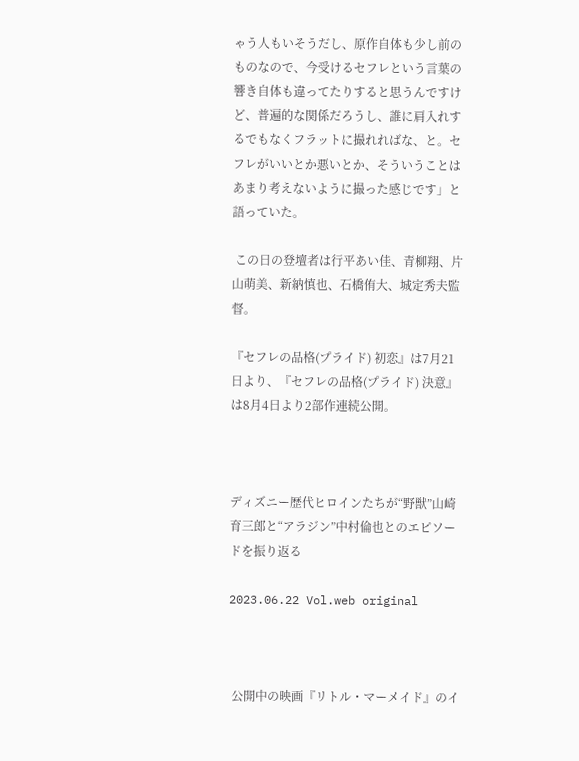ゃう人もいそうだし、原作自体も少し前のものなので、今受けるセフレという言葉の響き自体も違ってたりすると思うんですけど、普遍的な関係だろうし、誰に肩入れするでもなくフラットに撮れればな、と。セフレがいいとか悪いとか、そういうことはあまり考えないように撮った感じです」と語っていた。

 この日の登壇者は行平あい佳、青柳翔、片山萌美、新納慎也、石橋侑大、城定秀夫監督。

『セフレの品格(プライド) 初恋』は7月21日より、『セフレの品格(プライド) 決意』は8月4日より2部作連続公開。



ディズニー歴代ヒロインたちが“野獣”山崎育三郎と“アラジン”中村倫也とのエピソードを振り返る

2023.06.22 Vol.web original



 公開中の映画『リトル・マーメイド』のイ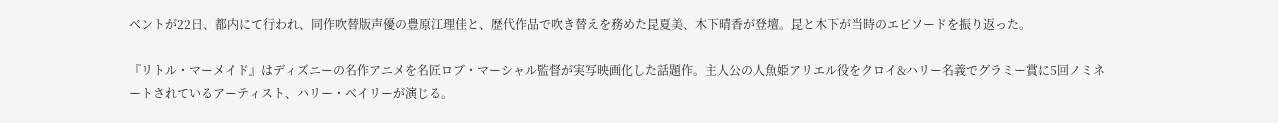ベントが22日、都内にて行われ、同作吹替版声優の豊原江理佳と、歴代作品で吹き替えを務めた昆夏美、木下晴香が登壇。昆と木下が当時のエピソードを振り返った。

『リトル・マーメイド』はディズニーの名作アニメを名匠ロブ・マーシャル監督が実写映画化した話題作。主人公の人魚姫アリエル役をクロイ&ハリー名義でグラミー賞に5回ノミネートされているアーティスト、ハリー・ベイリーが演じる。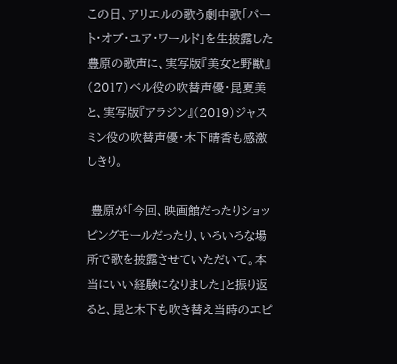この日、アリエルの歌う劇中歌「パート・オブ・ユア・ワールド」を生披露した豊原の歌声に、実写版『美女と野獣』(2017)ベル役の吹替声優・昆夏美と、実写版『アラジン』(2019)ジャスミン役の吹替声優・木下晴香も感激しきり。

 豊原が「今回、映画館だったりショッピングモールだったり、いろいろな場所で歌を披露させていただいて。本当にいい経験になりました」と振り返ると、昆と木下も吹き替え当時のエピ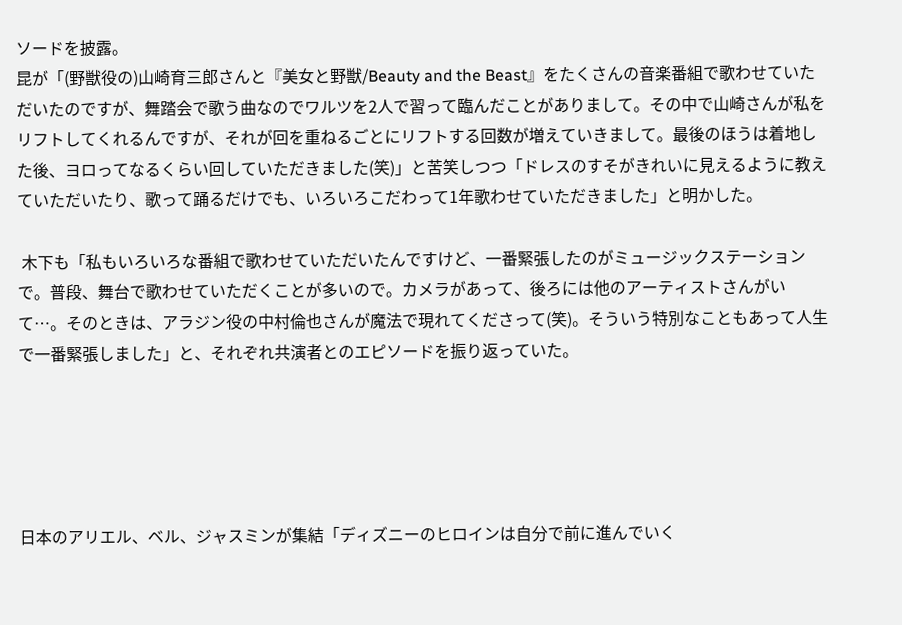ソードを披露。
昆が「(野獣役の)山崎育三郎さんと『美女と野獣/Beauty and the Beast』をたくさんの音楽番組で歌わせていただいたのですが、舞踏会で歌う曲なのでワルツを2人で習って臨んだことがありまして。その中で山崎さんが私をリフトしてくれるんですが、それが回を重ねるごとにリフトする回数が増えていきまして。最後のほうは着地した後、ヨロってなるくらい回していただきました(笑)」と苦笑しつつ「ドレスのすそがきれいに見えるように教えていただいたり、歌って踊るだけでも、いろいろこだわって1年歌わせていただきました」と明かした。

 木下も「私もいろいろな番組で歌わせていただいたんですけど、一番緊張したのがミュージックステーションで。普段、舞台で歌わせていただくことが多いので。カメラがあって、後ろには他のアーティストさんがいて…。そのときは、アラジン役の中村倫也さんが魔法で現れてくださって(笑)。そういう特別なこともあって人生で一番緊張しました」と、それぞれ共演者とのエピソードを振り返っていた。





日本のアリエル、ベル、ジャスミンが集結「ディズニーのヒロインは自分で前に進んでいく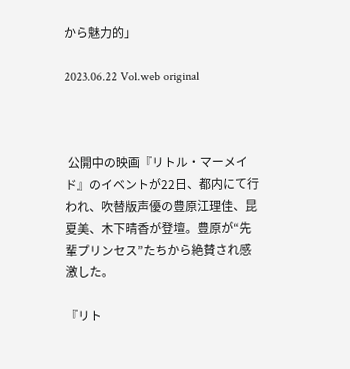から魅力的」

2023.06.22 Vol.web original



 公開中の映画『リトル・マーメイド』のイベントが22日、都内にて行われ、吹替版声優の豊原江理佳、昆夏美、木下晴香が登壇。豊原が“先輩プリンセス”たちから絶賛され感激した。

『リト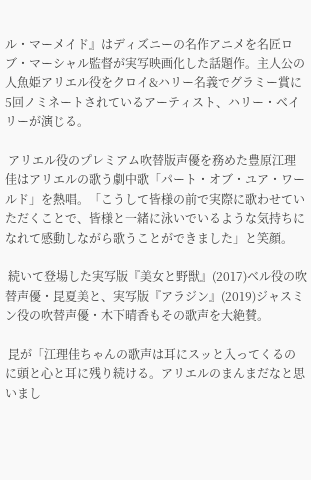ル・マーメイド』はディズニーの名作アニメを名匠ロブ・マーシャル監督が実写映画化した話題作。主人公の人魚姫アリエル役をクロイ&ハリー名義でグラミー賞に5回ノミネートされているアーティスト、ハリー・ベイリーが演じる。

 アリエル役のプレミアム吹替版声優を務めた豊原江理佳はアリエルの歌う劇中歌「パート・オブ・ユア・ワールド」を熱唱。「こうして皆様の前で実際に歌わせていただくことで、皆様と一緒に泳いでいるような気持ちになれて感動しながら歌うことができました」と笑顔。

 続いて登場した実写版『美女と野獣』(2017)ベル役の吹替声優・昆夏美と、実写版『アラジン』(2019)ジャスミン役の吹替声優・木下晴香もその歌声を大絶賛。

 昆が「江理佳ちゃんの歌声は耳にスッと入ってくるのに頭と心と耳に残り続ける。アリエルのまんまだなと思いまし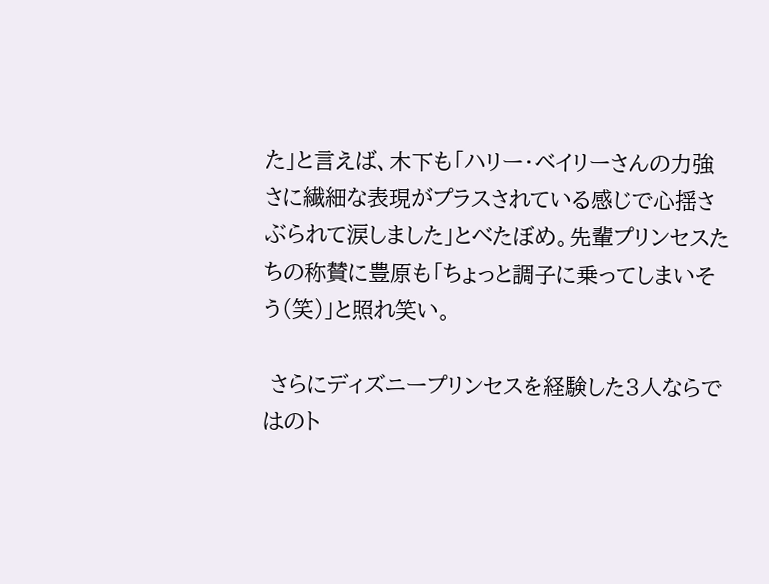た」と言えば、木下も「ハリー・ベイリーさんの力強さに繊細な表現がプラスされている感じで心揺さぶられて涙しました」とべたぼめ。先輩プリンセスたちの称賛に豊原も「ちょっと調子に乗ってしまいそう(笑)」と照れ笑い。

 さらにディズニープリンセスを経験した3人ならではのト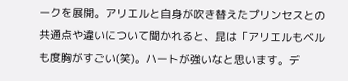ークを展開。アリエルと自身が吹き替えたプリンセスとの共通点や違いについて聞かれると、昆は「アリエルもベルも度胸がすごい(笑)。ハートが強いなと思います。デ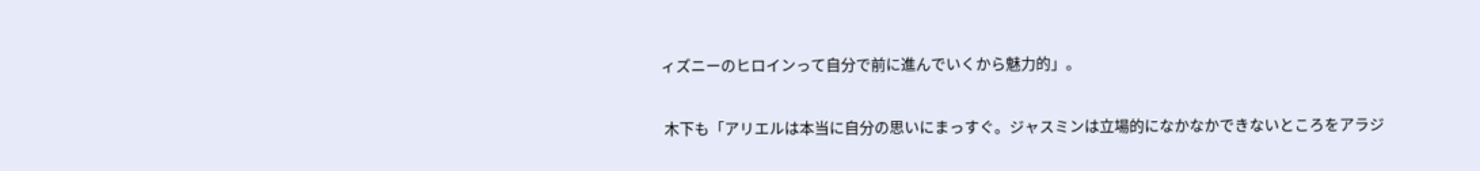ィズニーのヒロインって自分で前に進んでいくから魅力的」。

 木下も「アリエルは本当に自分の思いにまっすぐ。ジャスミンは立場的になかなかできないところをアラジ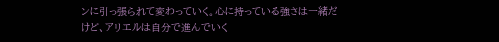ンに引っ張られて変わっていく。心に持っている強さは一緒だけど、アリエルは自分で進んでいく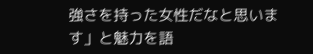強さを持った女性だなと思います」と魅力を語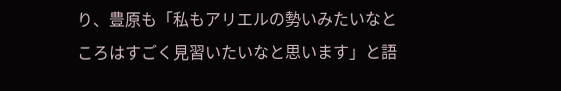り、豊原も「私もアリエルの勢いみたいなところはすごく見習いたいなと思います」と語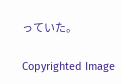っていた。

Copyrighted Image